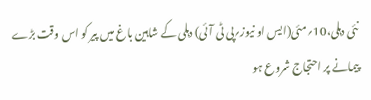نئی دہلی،10؍مئی(ایس او نیوز؍پی ٹی آئی) دہلی کے شاہین باغ میں پیر کو اس وقت بڑے پیمانے پر احتجاج شروع ہو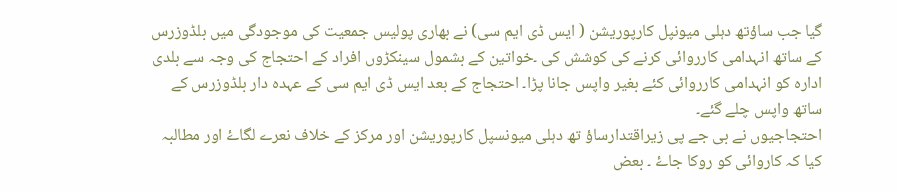گیا جب ساؤتھ دہلی میونپل کارپوریشن ( ایس ڈی ایم سی) نے بھاری پولیس جمعیت کی موجودگی میں بلڈوزرس کے ساتھ انہدامی کارروائی کرنے کی کوشش کی ۔خواتین کے بشمول سینکڑوں افراد کے احتجاج کی وجہ سے بلدی ادارہ کو انہدامی کارروائی کئے بغیر واپس جانا پڑا۔ احتجاج کے بعد ایس ڈی ایم سی کے عہدہ دار بلڈوزرس کے ساتھ واپس چلے گئے۔
احتجاجیوں نے بی جے پی زیراقتدارساؤ تھ دہلی میونسپل کارپوریشن اور مرکز کے خلاف نعرے لگاۓ اور مطالبہ کیا کہ کاروائی کو روکا جاۓ ۔ بعض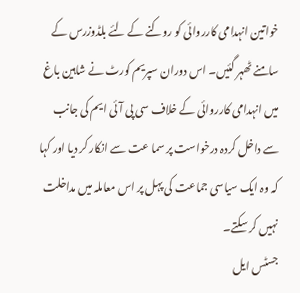خواتین انہدامی کارروائی کو روکنے کے لئے بلڈوزرس کے سامنے ٹھہر گئیں۔ اس دوران سپریم کورٹ نے شاہین باغ میں انہدامی کارروائی کے خلاف سی پی آئی ایم کی جانب سے داخل کردہ درخواست پر سما عت سے انکار کر دیا اور کہا کہ وہ ایک سیاسی جماعت کی پہل پر اس معاملہ میں مداخلت نہیں کر سکتے۔
جسٹس ایل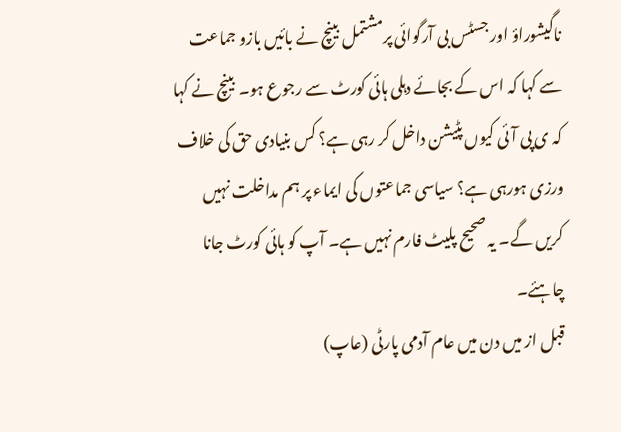ناگیشوراؤ اور جسٹس بی آرگوائی پرمشتمل بینچ نے بائیں بازو جماعت سے کہا کہ اس کے بجائے دہلی ہائی کورٹ سے رجوع ہو۔ بینچ نے کہا کہ ی پی آئی کیوں پٹیشن داخل کر رہی ہے؟ کس بنیادی حق کی خلاف ورزی ہورہی ہے؟ سیاسی جماعتوں کی ایماء پر ہم مداخلت نہیں کریں گے۔ یہ صحیح پلیٹ فارم نہیں ہے۔ آپ کو ہائی کورٹ جانا چاہئے۔
قبل از میں دن میں عام آدمی پارٹی (عاپ)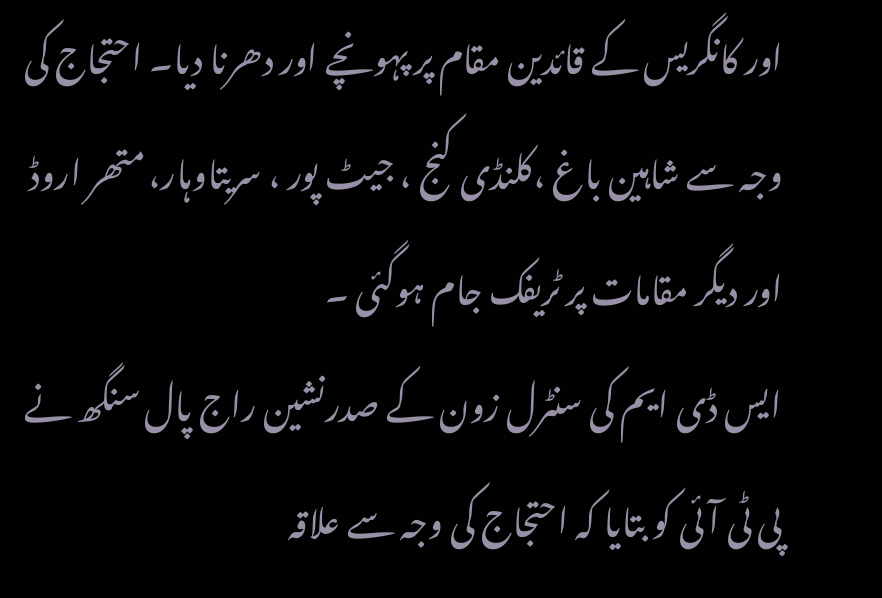اور کانگریس کے قائدین مقام پر پہونچے اور دھرنا دیا۔ احتجاج کی وجہ سے شاہین باغ ،کلنڈی کنج ، جیٹ پور ، سریتاوہار، متھر اروڈ اور دیگر مقامات پر ٹریفک جام ہوگئی ۔
ایس ڈی ایم کی سنٹرل زون کے صدرنشین راج پال سنگھ نے پی ٹی آئی کو بتایا کہ احتجاج کی وجہ سے علاقہ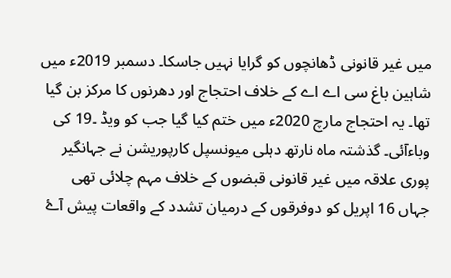میں غیر قانونی ڈھانچوں کو گرایا نہیں جاسکا۔ دسمبر 2019ء میں شاہین باغ سی اے اے کے خلاف احتجاج اور دھرنوں کا مرکز بن گیا تھا۔ یہ احتجاج مارچ 2020ء میں ختم کیا گیا جب کو ویڈ ۔19 کی وباءآئی۔ گذشتہ ماہ نارتھ دہلی میونسپل کارپوریشن نے جہانگیر پوری علاقہ میں غیر قانونی قبضوں کے خلاف مہم چلائی تھی جہاں 16 اپریل کو دوفرقوں کے درمیان تشدد کے واقعات پیش آۓ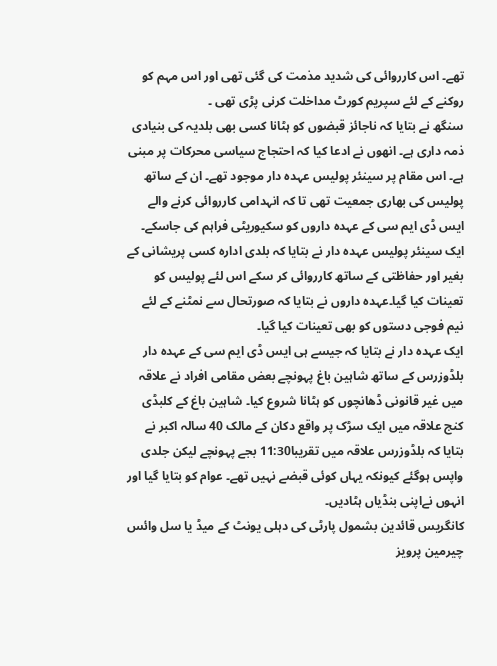تھے۔ اس کارروائی کی شدید مذمت کی گئی تھی اور اس مہم کو روکنے کے لئے سپریم کورٹ مداخلت کرنی پڑی تھی ۔
سنگھ نے بتایا کہ ناجائز قبضوں کو ہٹانا کسی بھی بلدیہ کی بنیادی ذمہ داری ہے۔ انھوں نے ادعا کیا کہ احتجاج سیاسی محرکات پر مبنی ہے۔ اس مقام پر سینئر پولیس عہدہ دار موجود تھے۔ ان کے ساتھ پولیس کی بھاری جمعیت تھی تا کہ انہدامی کارروائی کرنے والے ایس ڈی ایم سی کے عہدہ داروں کو سکیوریٹی فراہم کی جاسکے۔
ایک سینئر پولیس عہدہ دار نے بتایا کہ بلدی ادارہ کسی پریشانی کے بغیر اور حفاظتی کے ساتھ کارروائی کر سکے اس لئے پولیس کو تعینات کیا گیا۔عہدہ داروں نے بتایا کہ صورتحال سے نمٹنے کے لئے نیم فوجی دستوں کو بھی تعینات کیا گیا۔
ایک عہدہ دار نے بتایا کہ جیسے ہی ایس ڈی ایم سی کے عہدہ دار بلڈوزرس کے ساتھ شاہین باغ پہونچے بعض مقامی افراد نے علاقہ میں غیر قانونی ڈھانچوں کو ہٹانا شروع کیا۔ شاہین باغ کے کلبڈی کنج علاقہ میں ایک سڑک پر واقع دکان کے مالک 40 سالہ اکبر نے بتایا کہ بلڈوزرس علاقہ میں تقریبا11:30 بجے پہونچے لیکن جلدی واپس ہوگئے کیونکہ یہاں کوئی قبضے نہیں تھے۔ عوام کو بتایا گیا اور انہوں نےاپنی بنڈیاں ہٹادیں۔
کانگریس قائدین بشمول پارٹی کی دہلی یونٹ کے میڈ یا سل وائس چیرمین پرویز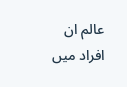عالم ان افراد میں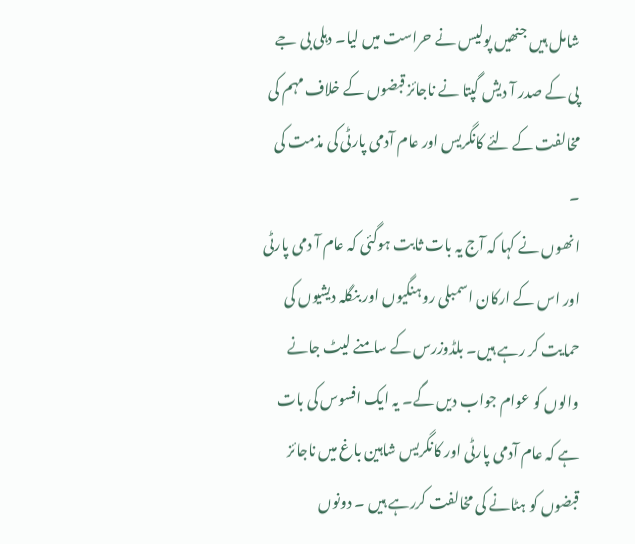شامل ہیں جنھیں پولیس نے حراست میں لیا۔ دہلی بی جے پی کے صدر آ دیش گپتا نے ناجائز قبضوں کے خلاف مہم کی مخالفت کے لئے کانگریس اور عام آدمی پارٹی کی مذمت کی ۔
انھوں نے کہا کہ آج یہ بات ثابت ہوگئی کہ عام آ دمی پارٹی اور اس کے ارکان اسمبلی روہنگیوں اور بنگلہ دیشیوں کی حمایت کر رہے ہیں۔ بلڈوزرس کے سامنے لیٹ جانے والوں کو عوام جواب دیں گے۔ یہ ایک افسوس کی بات ہے کہ عام آدمی پارٹی اور کانگریس شاہین باغ میں ناجائز قبضوں کو ہٹانے کی مخالفت کررہے ہیں ۔ دونوں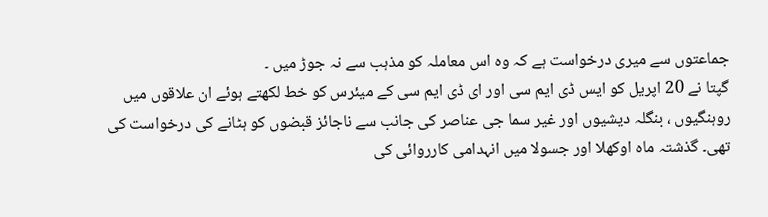جماعتوں سے میری درخواست ہے کہ وہ اس معاملہ کو مذہب سے نہ جوڑ میں ۔
گپتا نے 20 اپریل کو ایس ڈی ایم سی اور ای ڈی ایم سی کے میئرس کو خط لکھتے ہوئے ان علاقوں میں روہنگیوں ، بنگلہ دیشیوں اور غیر سما جی عناصر کی جانب سے ناجائز قبضوں کو ہٹانے کی درخواست کی تھی۔ گذشتہ ماہ اوکھلا اور جسولا میں انہدامی کارروائی کی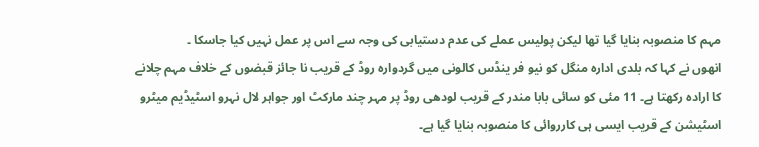مہم کا منصوبہ بنایا گیا تھا لیکن پولیس عملے کی عدم دستیابی کی وجہ سے اس پر عمل نہیں کیا جاسکا ۔
انھوں نے کہا کہ بلدی ادارہ منگل کو نیو فر ینڈس کالونی میں گردوارہ روڈ کے قریب نا جائز قبضوں کے خلاف مہم چلانے کا ارادہ رکھتا ہے۔ 11 مئی کو سائی بابا مندر کے قریب لودھی روڈ پر مہر چند مارکٹ اور جواہر لال نہرو اسٹیڈیم میٹرو اسٹیشن کے قریب ایسی ہی کارروائی کا منصوبہ بنایا گیا ہے۔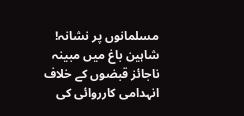مسلمانوں پر نشانہ! شاہین باغ میں مبینہ ناجائز قبضوں کے خلاف انہدامی کارروائی کی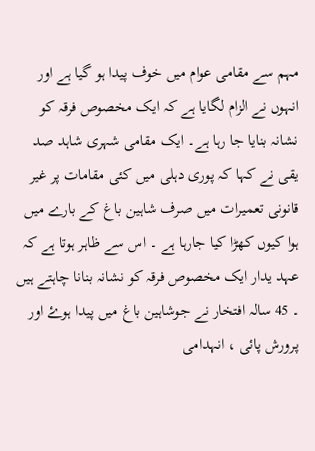مہم سے مقامی عوام میں خوف پیدا ہو گیا ہے اور انہوں نے الزام لگایا ہے کہ ایک مخصوص فرقہ کو نشانہ بنایا جا رہا ہے۔ ایک مقامی شہری شاہد صد یقی نے کہا کہ پوری دہلی میں کئی مقامات پر غیر قانونی تعمیرات میں صرف شاہین باغ کے بارے میں ہوا کیوں کھڑا کیا جارہا ہے ۔ اس سے ظاہر ہوتا ہے کہ عہد یدار ایک مخصوص فرقہ کو نشانہ بنانا چاہتے ہیں ۔ 45 سالہ افتخار نے جوشاہین باغ میں پیدا ہوۓ اور پرورش پائی ، انہدامی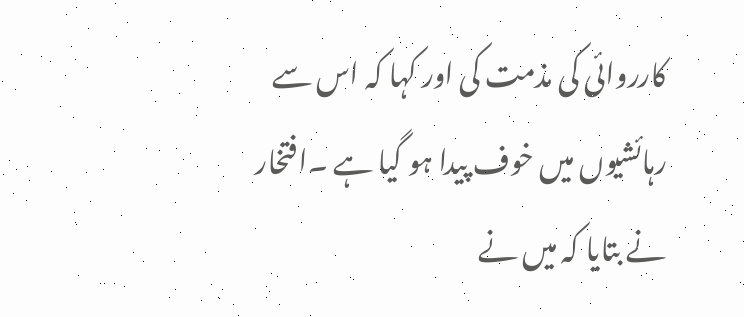کارروائی کی مذمت کی اور کہا کہ اس سے رہائشیوں میں خوف پیدا ہو گیا ہے ۔افتخار نے بتایا کہ میں نے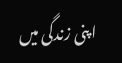اپنی زندگی میں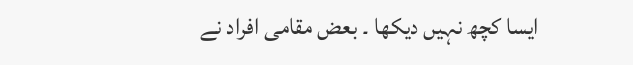ایسا کچھ نہیں دیکھا ۔ بعض مقامی افراد نے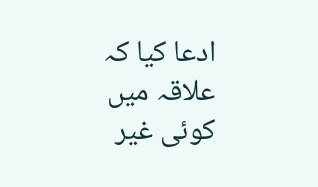ادعا کیا کہ علاقہ میں کوئی غیر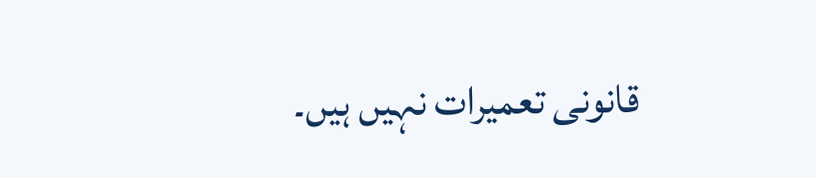قانونی تعمیرات نہیں ہیں۔